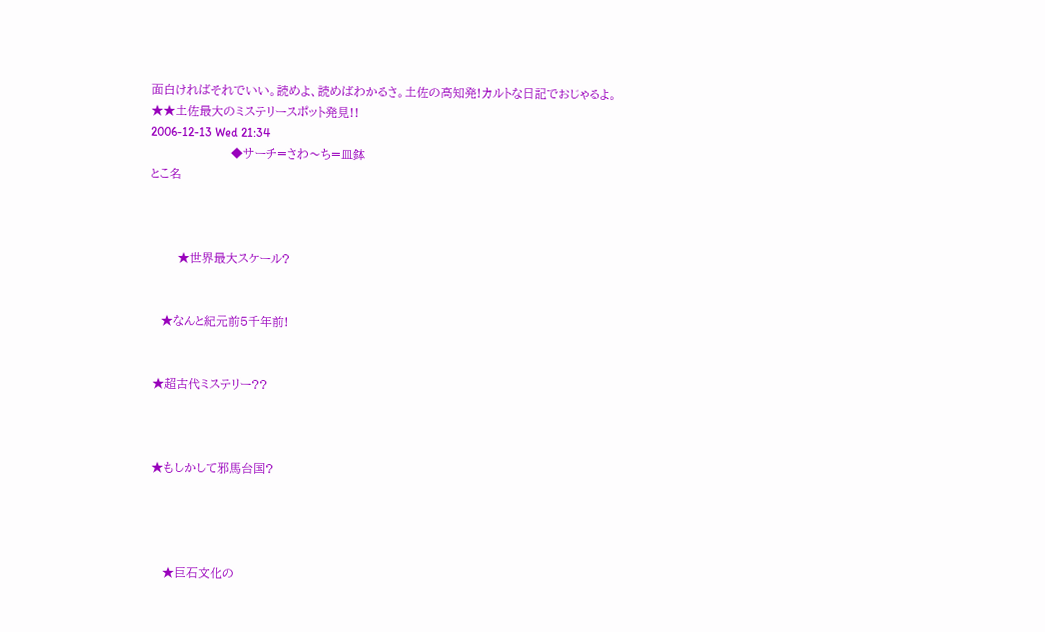面白ければそれでいい。読めよ、読めばわかるさ。土佐の高知発!カルトな日記でおじゃるよ。
★★土佐最大のミステリースポット発見!!
2006-12-13 Wed 21:34
                    ◆サーチ=さわ〜ち=皿鉢
とこ名



       ★世界最大スケール?


   ★なんと紀元前5千年前!


 ★超古代ミステリー??



 ★もしかして邪馬台国?




    ★巨石文化の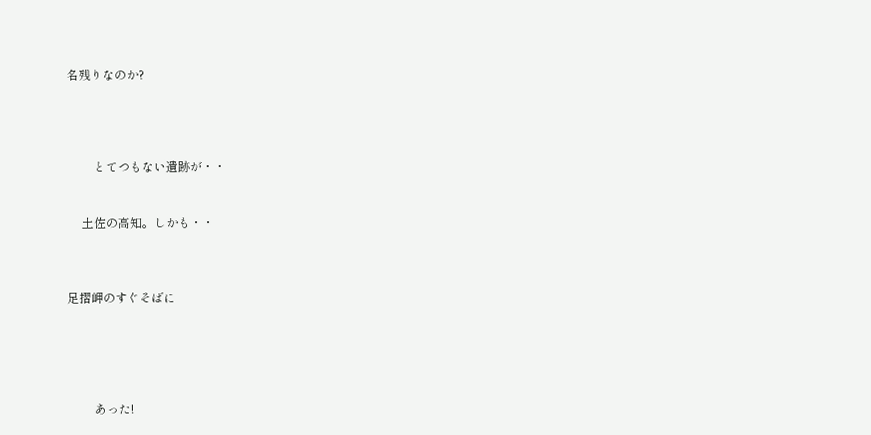名残りなのか?




         とてつもない遺跡が・・


     土佐の高知。しかも・・



足摺岬のすぐそばに





         あった!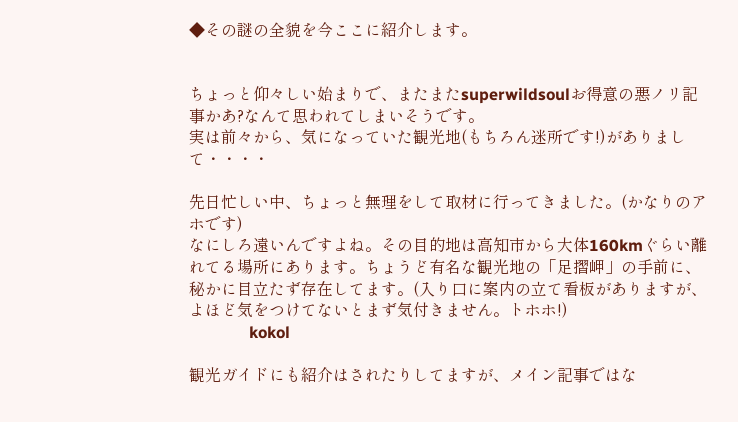◆その謎の全貌を今ここに紹介します。


ちょっと仰々しい始まりで、またまたsuperwildsoulお得意の悪ノリ記事かあ?なんて思われてしまいそうです。
実は前々から、気になっていた観光地(もちろん迷所です!)がありまして・・・・

先日忙しい中、ちょっと無理をして取材に行ってきました。(かなりのアホです)
なにしろ遠いんですよね。その目的地は高知市から大体160kmぐらい離れてる場所にあります。ちょうど有名な観光地の「足摺岬」の手前に、秘かに目立たず存在してます。(入り口に案内の立て看板がありますが、よほど気をつけてないとまず気付きません。トホホ!)
               kokol

観光ガイドにも紹介はされたりしてますが、メイン記事ではな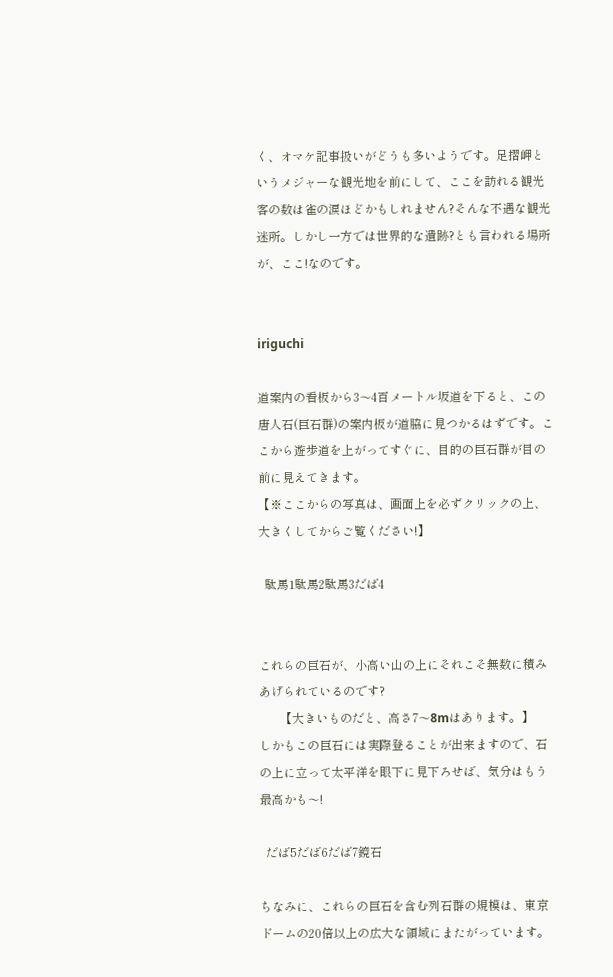く、オマケ記事扱いがどうも多いようです。足摺岬というメジャーな観光地を前にして、ここを訪れる観光客の数は雀の涙ほどかもしれません?そんな不遇な観光迷所。しかし一方では世界的な遺跡?とも言われる場所が、ここ!なのです。


iriguchi

道案内の看板から3〜4百メートル坂道を下ると、この唐人石(巨石群)の案内板が道脇に見つかるはずです。ここから遊歩道を上がってすぐに、目的の巨石群が目の前に見えてきます。
【※ここからの写真は、画面上を必ずクリックの上、大きくしてからご覧ください!】

  駄馬1駄馬2駄馬3だば4


これらの巨石が、小高い山の上にそれこそ無数に積みあげられているのです?
       【大きいものだと、高さ7〜8mはあります。】
しかもこの巨石には実際登ることが出来ますので、石の上に立って太平洋を眼下に見下ろせば、気分はもう最高かも〜!

  だば5だば6だば7鏡石

ちなみに、これらの巨石を含む列石群の規模は、東京ドームの20倍以上の広大な領域にまたがっています。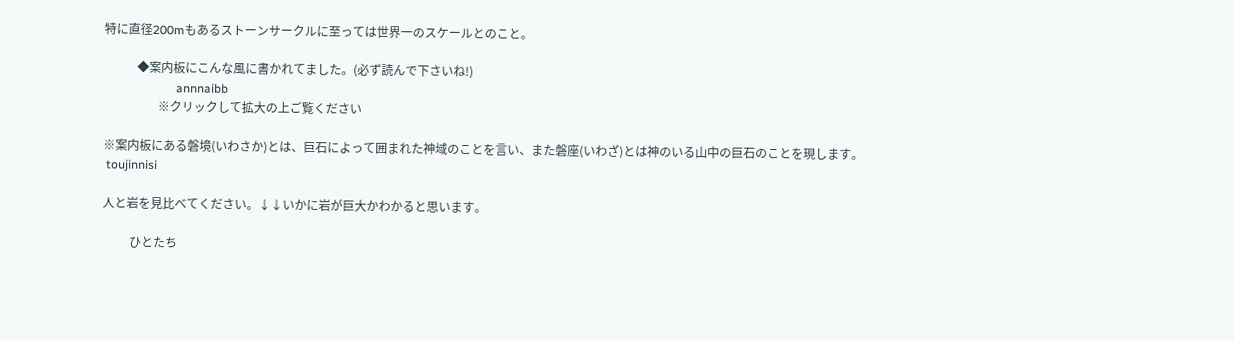特に直径200mもあるストーンサークルに至っては世界一のスケールとのこと。

           ◆案内板にこんな風に書かれてました。(必ず読んで下さいね!)
                        annnaibb
                  ※クリックして拡大の上ご覧ください

※案内板にある磐境(いわさか)とは、巨石によって囲まれた神域のことを言い、また磐座(いわざ)とは神のいる山中の巨石のことを現します。
 toujinnisi

人と岩を見比べてください。↓↓いかに岩が巨大かわかると思います。

         ひとたち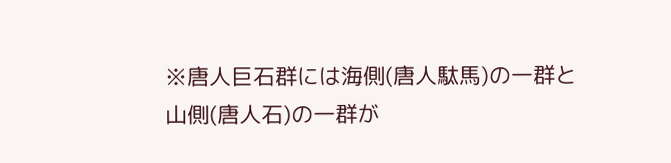※唐人巨石群には海側(唐人駄馬)の一群と山側(唐人石)の一群が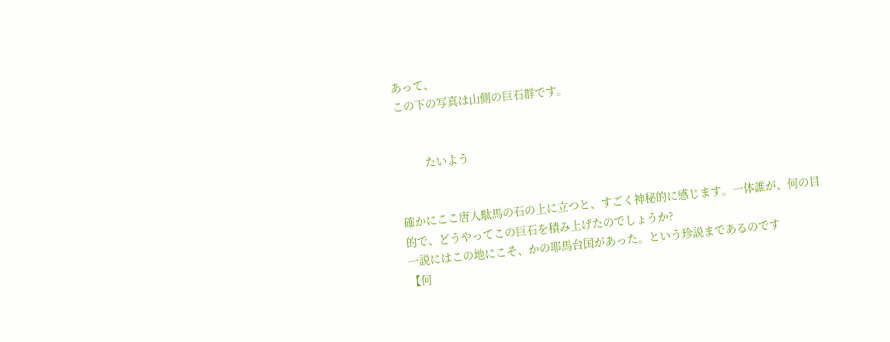あって、
この下の写真は山側の巨石群です。


         たいよう


確かにここ唐人駄馬の石の上に立つと、すごく神秘的に感じます。一体誰が、何の目的で、どうやってこの巨石を積み上げたのでしょうか?
一説にはこの地にこそ、かの耶馬台国があった。という珍説まであるのです
【何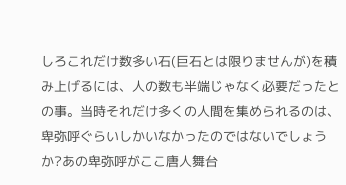しろこれだけ数多い石(巨石とは限りませんが)を積み上げるには、人の数も半端じゃなく必要だったとの事。当時それだけ多くの人間を集められるのは、卑弥呼ぐらいしかいなかったのではないでしょうか?あの卑弥呼がここ唐人舞台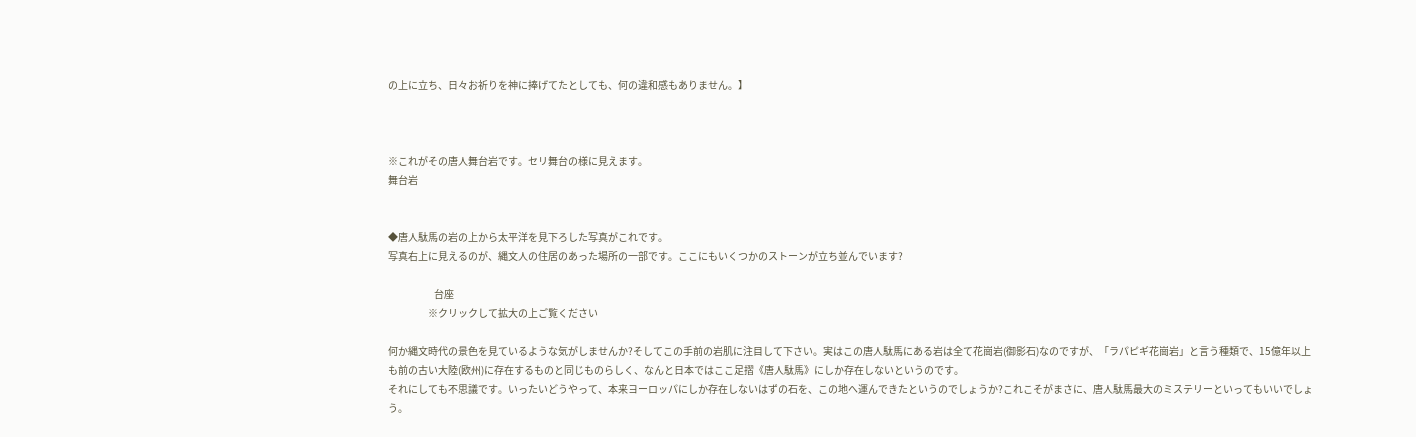の上に立ち、日々お祈りを神に捧げてたとしても、何の違和感もありません。】



※これがその唐人舞台岩です。セリ舞台の様に見えます。
舞台岩


◆唐人駄馬の岩の上から太平洋を見下ろした写真がこれです。
写真右上に見えるのが、縄文人の住居のあった場所の一部です。ここにもいくつかのストーンが立ち並んでいます?

                       台座
                    ※クリックして拡大の上ご覧ください

何か縄文時代の景色を見ているような気がしませんか?そしてこの手前の岩肌に注目して下さい。実はこの唐人駄馬にある岩は全て花崗岩(御影石)なのですが、「ラパピギ花崗岩」と言う種類で、15億年以上も前の古い大陸(欧州)に存在するものと同じものらしく、なんと日本ではここ足摺《唐人駄馬》にしか存在しないというのです。
それにしても不思議です。いったいどうやって、本来ヨーロッパにしか存在しないはずの石を、この地へ運んできたというのでしょうか?これこそがまさに、唐人駄馬最大のミステリーといってもいいでしょう。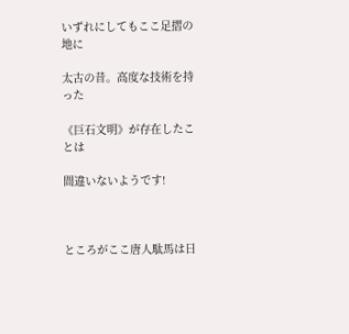いずれにしてもここ足摺の地に

太古の昔。高度な技術を持った

《巨石文明》が存在したことは

間違いないようです!



ところがここ唐人駄馬は日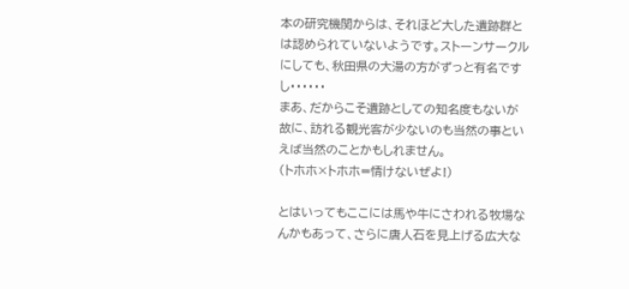本の研究機関からは、それほど大した遺跡群とは認められていないようです。ストーンサークルにしても、秋田県の大湯の方がずっと有名ですし・・・・・・
まあ、だからこそ遺跡としての知名度もないが故に、訪れる観光客が少ないのも当然の事といえば当然のことかもしれません。
(トホホ×トホホ=情けないぜよ!)

とはいってもここには馬や牛にさわれる牧場なんかもあって、さらに唐人石を見上げる広大な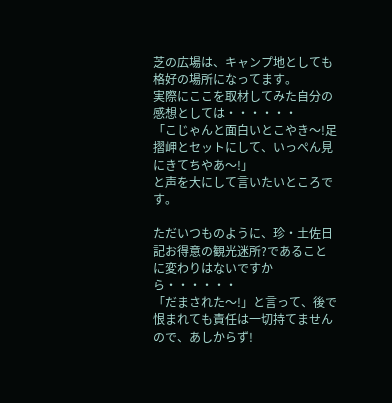芝の広場は、キャンプ地としても格好の場所になってます。
実際にここを取材してみた自分の感想としては・・・・・・
「こじゃんと面白いとこやき〜!足摺岬とセットにして、いっぺん見にきてちやあ〜!」
と声を大にして言いたいところです。

ただいつものように、珍・土佐日記お得意の観光迷所?であることに変わりはないですから・・・・・・
「だまされた〜!」と言って、後で恨まれても責任は一切持てませんので、あしからず!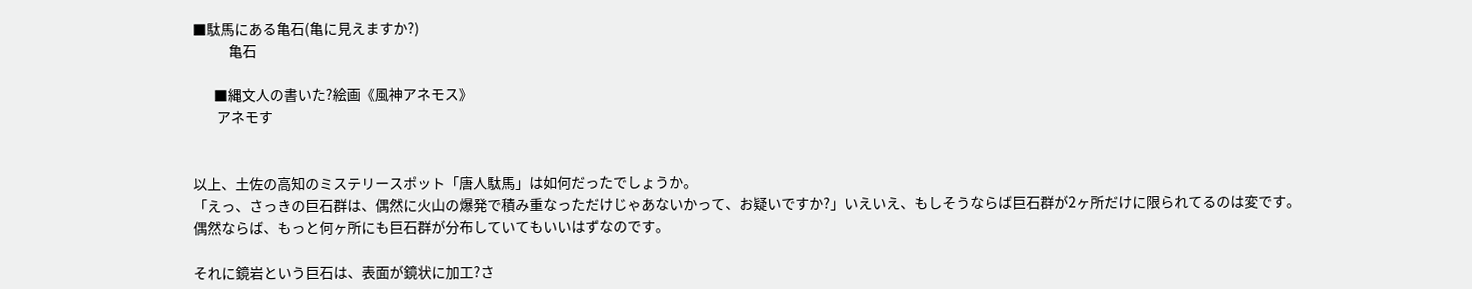■駄馬にある亀石(亀に見えますか?)
            亀石

       ■縄文人の書いた?絵画《風神アネモス》
        アネモす


以上、土佐の高知のミステリースポット「唐人駄馬」は如何だったでしょうか。
「えっ、さっきの巨石群は、偶然に火山の爆発で積み重なっただけじゃあないかって、お疑いですか?」いえいえ、もしそうならば巨石群が2ヶ所だけに限られてるのは変です。
偶然ならば、もっと何ヶ所にも巨石群が分布していてもいいはずなのです。

それに鏡岩という巨石は、表面が鏡状に加工?さ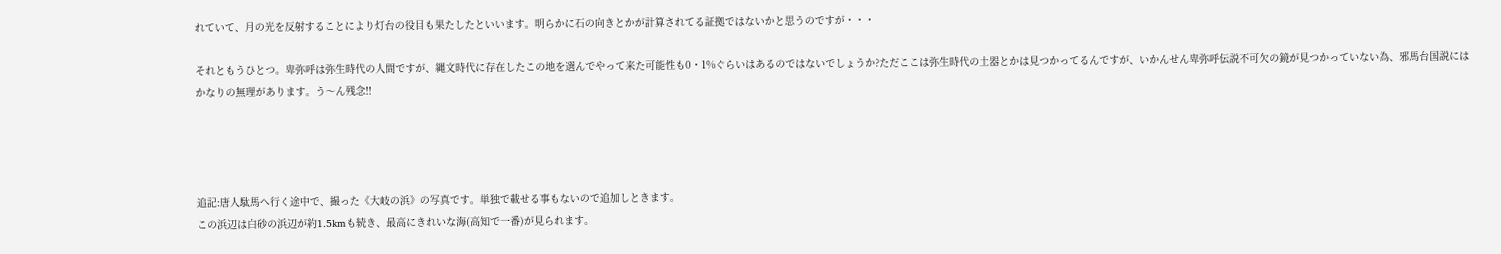れていて、月の光を反射することにより灯台の役目も果たしたといいます。明らかに石の向きとかが計算されてる証拠ではないかと思うのですが・・・

それともうひとつ。卑弥呼は弥生時代の人間ですが、縄文時代に存在したこの地を選んでやって来た可能性も0・1%ぐらいはあるのではないでしょうか?ただここは弥生時代の土器とかは見つかってるんですが、いかんせん卑弥呼伝説不可欠の鏡が見つかっていない為、邪馬台国説にはかなりの無理があります。う〜ん残念!!




追記:唐人駄馬へ行く途中で、撮った《大岐の浜》の写真です。単独で載せる事もないので追加しときます。
この浜辺は白砂の浜辺が約1.5kmも続き、最高にきれいな海(高知で一番)が見られます。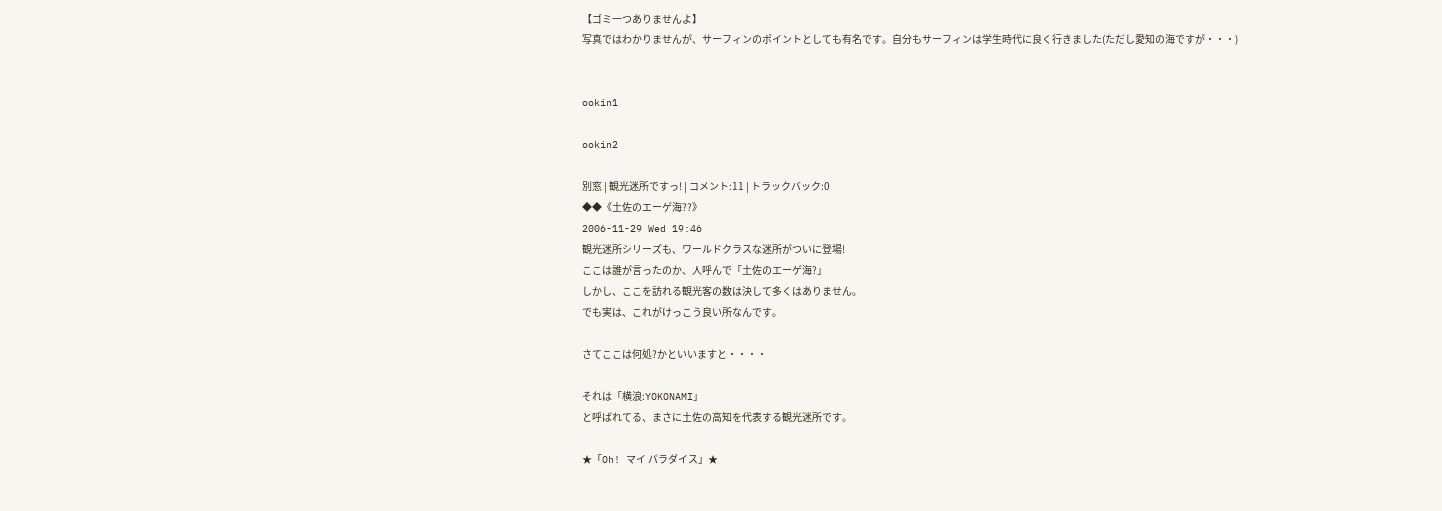【ゴミ一つありませんよ】
写真ではわかりませんが、サーフィンのポイントとしても有名です。自分もサーフィンは学生時代に良く行きました(ただし愛知の海ですが・・・)


ookin1

ookin2

別窓 | 観光迷所ですっ! | コメント:11 | トラックバック:0
◆◆《土佐のエーゲ海??》
2006-11-29 Wed 19:46
観光迷所シリーズも、ワールドクラスな迷所がついに登場!
ここは誰が言ったのか、人呼んで「土佐のエーゲ海?」
しかし、ここを訪れる観光客の数は決して多くはありません。
でも実は、これがけっこう良い所なんです。

さてここは何処?かといいますと・・・・

それは「横浪:YOKONAMI」
と呼ばれてる、まさに土佐の高知を代表する観光迷所です。

★「Oh! マイ パラダイス」★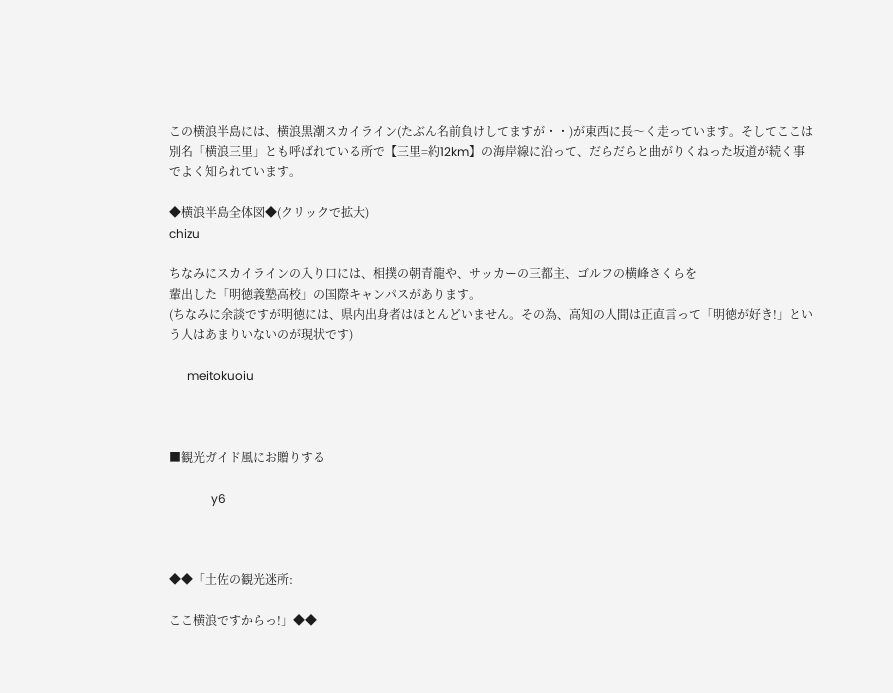この横浪半島には、横浪黒潮スカイライン(たぶん名前負けしてますが・・)が東西に長〜く走っています。そしてここは別名「横浪三里」とも呼ばれている所で【三里=約12km】の海岸線に沿って、だらだらと曲がりくねった坂道が続く事でよく知られています。

◆横浪半島全体図◆(クリックで拡大)
chizu

ちなみにスカイラインの入り口には、相撲の朝青龍や、サッカーの三都主、ゴルフの横峰さくらを
輩出した「明徳義塾高校」の国際キャンパスがあります。
(ちなみに余談ですが明徳には、県内出身者はほとんどいません。その為、高知の人間は正直言って「明徳が好き!」という人はあまりいないのが現状です)

      meitokuoiu



■観光ガイド風にお贈りする

              y6



◆◆「土佐の観光迷所:

ここ横浪ですからっ!」◆◆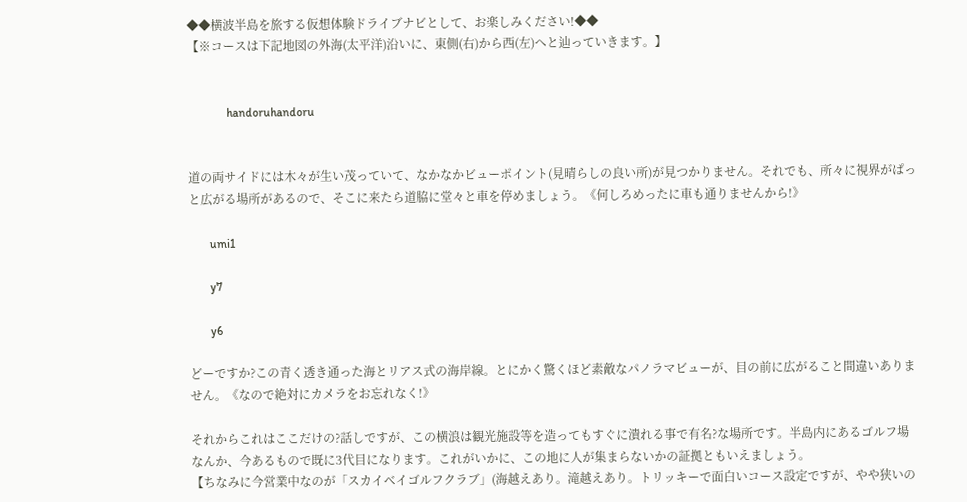◆◆横波半島を旅する仮想体験ドライブナビとして、お楽しみください!◆◆
【※コースは下記地図の外海(太平洋)沿いに、東側(右)から西(左)へと辿っていきます。】


             handoruhandoru


道の両サイドには木々が生い茂っていて、なかなかビューポイント(見晴らしの良い所)が見つかりません。それでも、所々に視界がぱっと広がる場所があるので、そこに来たら道脇に堂々と車を停めましょう。《何しろめったに車も通りませんから!》

       umi1

       y7

       y6

どーですか?この青く透き通った海とリアス式の海岸線。とにかく驚くほど素敵なパノラマビューが、目の前に広がること間違いありません。《なので絶対にカメラをお忘れなく!》

それからこれはここだけの?話しですが、この横浪は観光施設等を造ってもすぐに潰れる事で有名?な場所です。半島内にあるゴルフ場なんか、今あるもので既に3代目になります。これがいかに、この地に人が集まらないかの証拠ともいえましょう。
【ちなみに今営業中なのが「スカイベイゴルフクラブ」(海越えあり。滝越えあり。トリッキーで面白いコース設定ですが、やや狭いの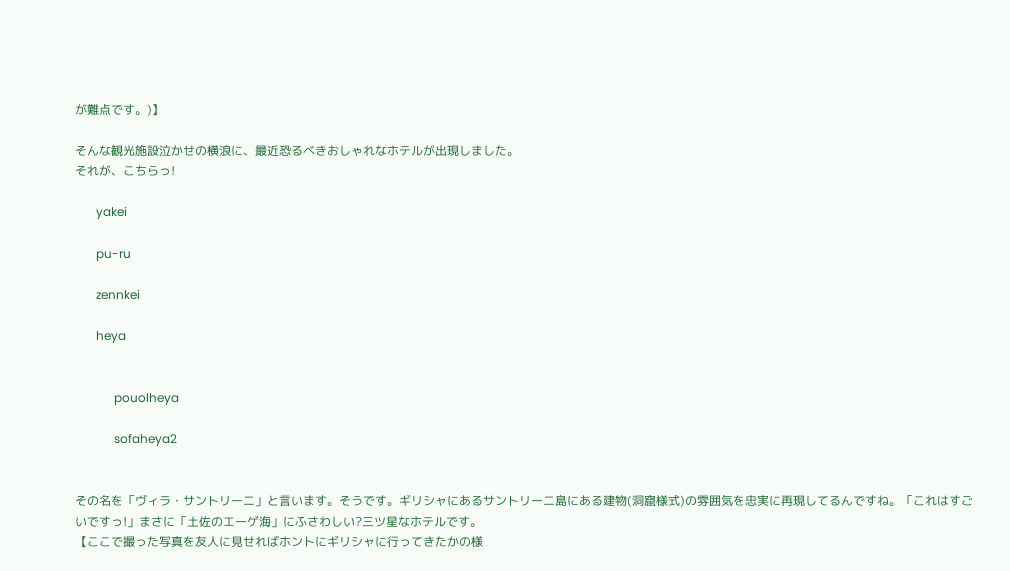が難点です。)】

そんな観光施設泣かせの横浪に、最近恐るべきおしゃれなホテルが出現しました。
それが、こちらっ!

       yakei

       pu-ru

       zennkei

       heya


             pouolheya

             sofaheya2


その名を「ヴィラ・サントリーニ」と言います。そうです。ギリシャにあるサントリーニ島にある建物(洞窟様式)の雰囲気を忠実に再現してるんですね。「これはすごいですっ!」まさに「土佐のエーゲ海」にふさわしい?三ツ星なホテルです。
【ここで撮った写真を友人に見せればホントにギリシャに行ってきたかの様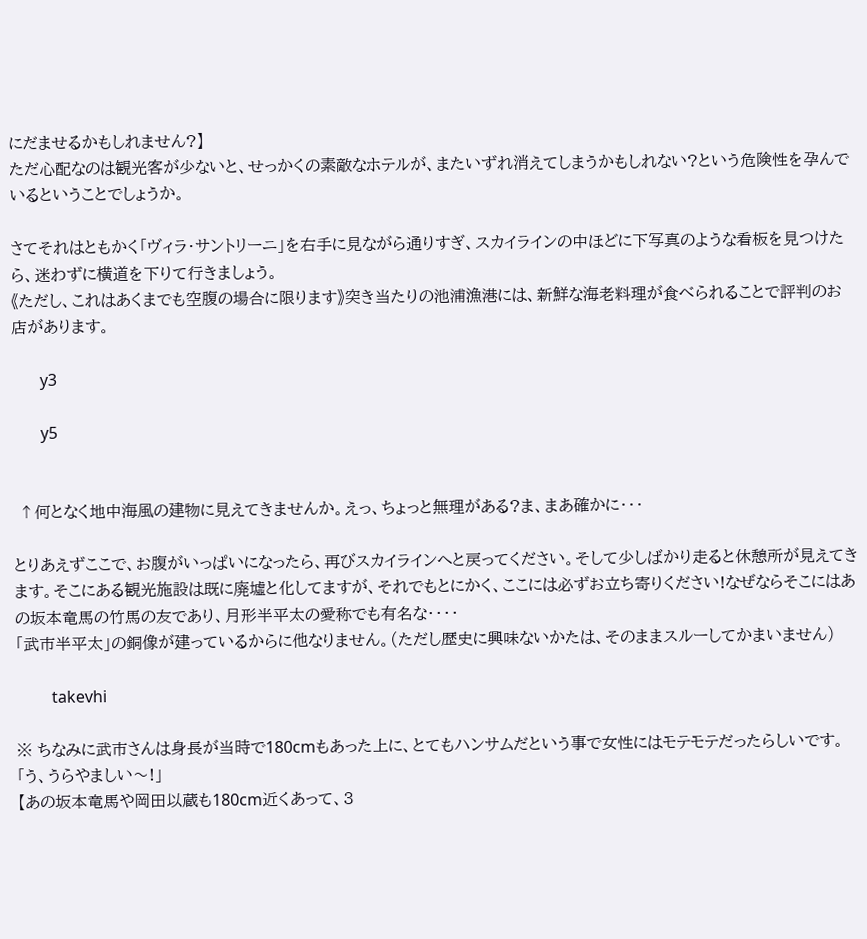にだませるかもしれません?】
ただ心配なのは観光客が少ないと、せっかくの素敵なホテルが、またいずれ消えてしまうかもしれない?という危険性を孕んでいるということでしょうか。

さてそれはともかく「ヴィラ・サントリーニ」を右手に見ながら通りすぎ、スカイラインの中ほどに下写真のような看板を見つけたら、迷わずに横道を下りて行きましょう。
《ただし、これはあくまでも空腹の場合に限ります》突き当たりの池浦漁港には、新鮮な海老料理が食べられることで評判のお店があります。

       y3

       y5


 ↑何となく地中海風の建物に見えてきませんか。えっ、ちょっと無理がある?ま、まあ確かに・・・

とりあえずここで、お腹がいっぱいになったら、再びスカイラインへと戻ってください。そして少しばかり走ると休憩所が見えてきます。そこにある観光施設は既に廃墟と化してますが、それでもとにかく、ここには必ずお立ち寄りください!なぜならそこにはあの坂本竜馬の竹馬の友であり、月形半平太の愛称でも有名な・・・・
「武市半平太」の銅像が建っているからに他なりません。(ただし歴史に興味ないかたは、そのままスルーしてかまいません)

         takevhi

※ ちなみに武市さんは身長が当時で180cmもあった上に、とてもハンサムだという事で女性にはモテモテだったらしいです。「う、うらやましい〜!」
【あの坂本竜馬や岡田以蔵も180cm近くあって、3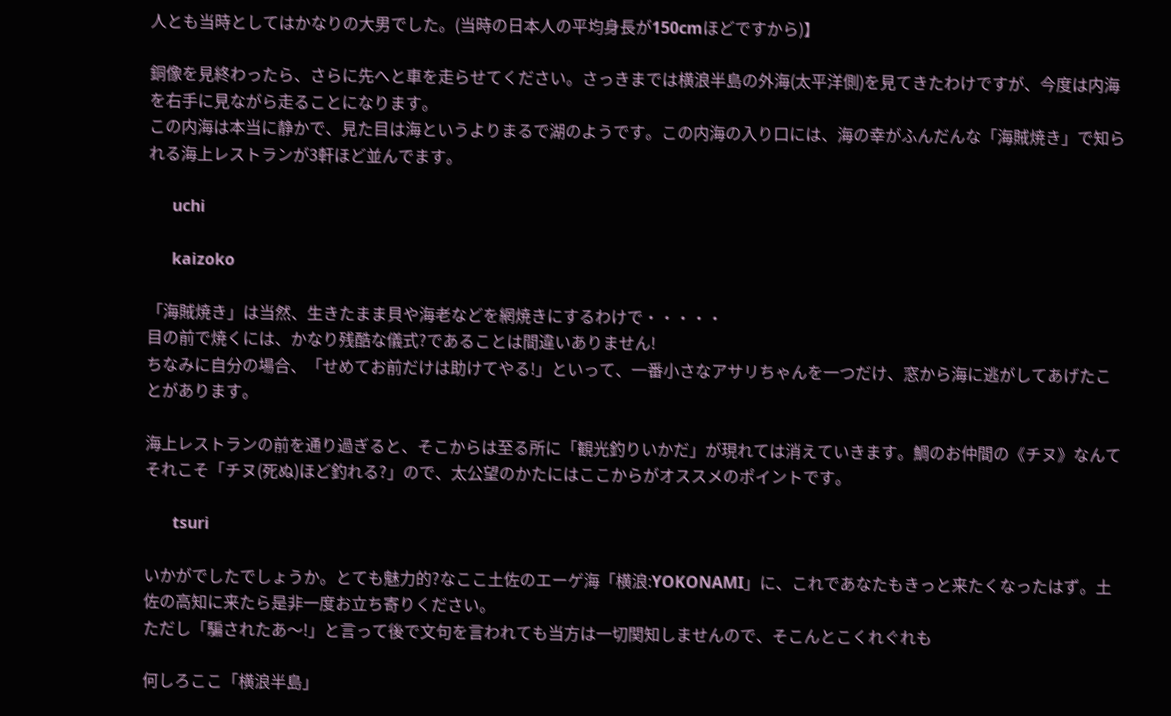人とも当時としてはかなりの大男でした。(当時の日本人の平均身長が150cmほどですから)】

銅像を見終わったら、さらに先へと車を走らせてください。さっきまでは横浪半島の外海(太平洋側)を見てきたわけですが、今度は内海を右手に見ながら走ることになります。
この内海は本当に静かで、見た目は海というよりまるで湖のようです。この内海の入り口には、海の幸がふんだんな「海賊焼き」で知られる海上レストランが3軒ほど並んでます。

      uchi

      kaizoko

「海賊焼き」は当然、生きたまま貝や海老などを網焼きにするわけで・・・・・
目の前で焼くには、かなり残酷な儀式?であることは間違いありません!
ちなみに自分の場合、「せめてお前だけは助けてやる!」といって、一番小さなアサリちゃんを一つだけ、窓から海に逃がしてあげたことがあります。

海上レストランの前を通り過ぎると、そこからは至る所に「観光釣りいかだ」が現れては消えていきます。鯛のお仲間の《チヌ》なんてそれこそ「チヌ(死ぬ)ほど釣れる?」ので、太公望のかたにはここからがオススメのポイントです。

       tsuri

いかがでしたでしょうか。とても魅力的?なここ土佐のエーゲ海「横浪:YOKONAMI」に、これであなたもきっと来たくなったはず。土佐の高知に来たら是非一度お立ち寄りください。
ただし「騙されたあ〜!」と言って後で文句を言われても当方は一切関知しませんので、そこんとこくれぐれも

何しろここ「横浪半島」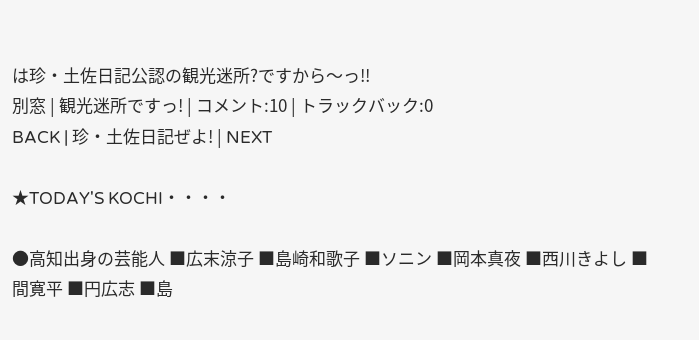は珍・土佐日記公認の観光迷所?ですから〜っ!!
別窓 | 観光迷所ですっ! | コメント:10 | トラックバック:0
BACK | 珍・土佐日記ぜよ! | NEXT

★TODAY'S KOCHI・・・・

●高知出身の芸能人 ■広末涼子 ■島崎和歌子 ■ソニン ■岡本真夜 ■西川きよし ■間寛平 ■円広志 ■島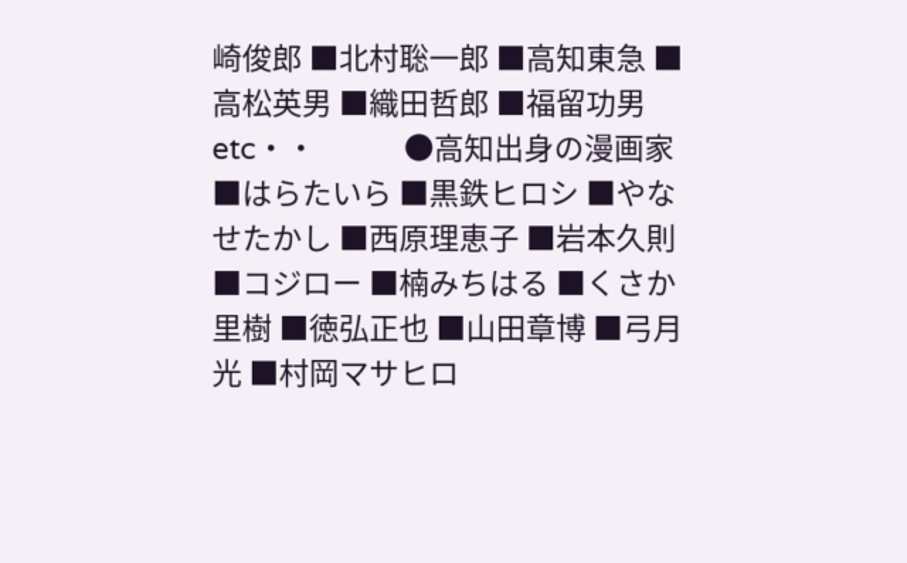崎俊郎 ■北村聡一郎 ■高知東急 ■高松英男 ■織田哲郎 ■福留功男etc・・           ●高知出身の漫画家 ■はらたいら ■黒鉄ヒロシ ■やなせたかし ■西原理恵子 ■岩本久則 ■コジロー ■楠みちはる ■くさか里樹 ■徳弘正也 ■山田章博 ■弓月光 ■村岡マサヒロ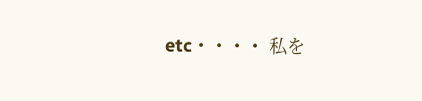etc・・・・ 私を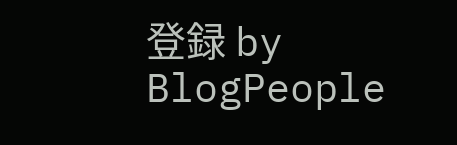登録 by BlogPeople